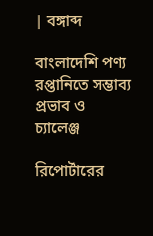| বঙ্গাব্দ

বাংলাদেশি পণ্য রপ্তানিতে সম্ভাব্য প্রভাব ও চ্যালেঞ্জ

রিপোর্টারের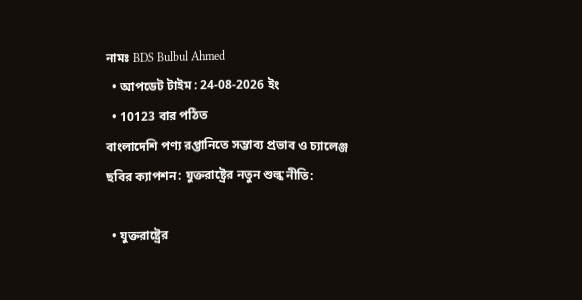নামঃ BDS Bulbul Ahmed
  • আপডেট টাইম : 24-08-2026 ইং
  • 10123 বার পঠিত
বাংলাদেশি পণ্য রপ্তানিতে সম্ভাব্য প্রভাব ও চ্যালেঞ্জ
ছবির ক্যাপশন: যুক্তরাষ্ট্রের নতুন শুল্ক নীতি:

  • যুক্তরাষ্ট্রের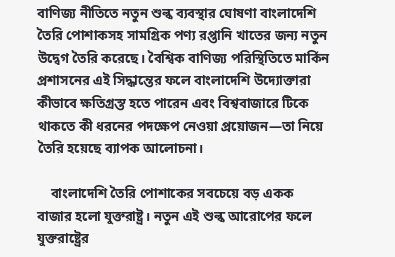বাণিজ্য নীতিতে নতুন শুল্ক ব্যবস্থার ঘোষণা বাংলাদেশি তৈরি পোশাকসহ সামগ্রিক পণ্য রপ্তানি খাতের জন্য নতুন উদ্বেগ তৈরি করেছে। বৈশ্বিক বাণিজ্য পরিস্থিতিতে মার্কিন প্রশাসনের এই সিদ্ধান্তের ফলে বাংলাদেশি উদ্যোক্তারা কীভাবে ক্ষতিগ্রস্ত হতে পারেন এবং বিশ্ববাজারে টিকে থাকতে কী ধরনের পদক্ষেপ নেওয়া প্রয়োজন—তা নিয়ে তৈরি হয়েছে ব্যাপক আলোচনা।

    বাংলাদেশি তৈরি পোশাকের সবচেয়ে বড় একক বাজার হলো যুক্তরাষ্ট্র। নতুন এই শুল্ক আরোপের ফলে যুক্তরাষ্ট্রের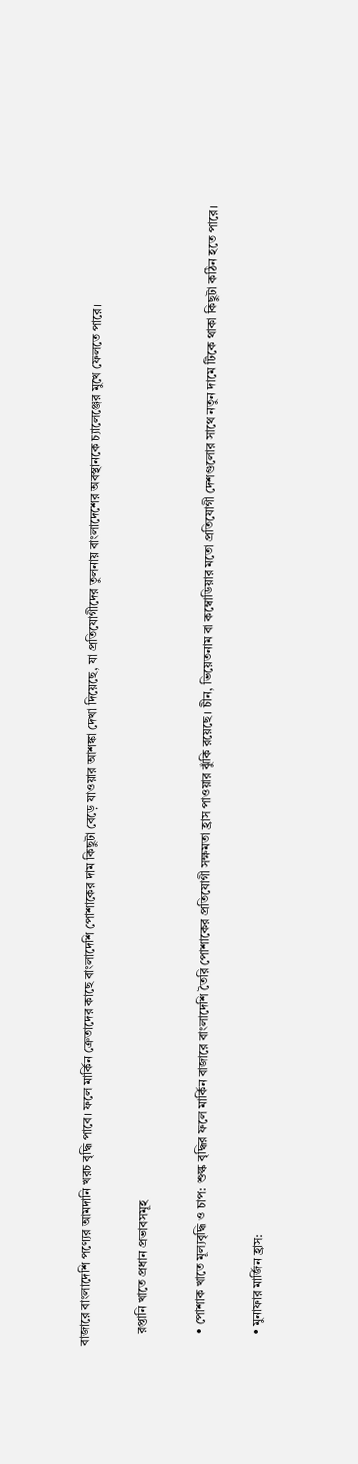বাজারে বাংলাদেশি পণ্যের আমদানি খরচ বৃদ্ধি পাবে। ফলে মার্কিন ক্রেতাদের কাছে বাংলাদেশি পোশাকের দাম কিছুটা বেড়ে যাওয়ার আশঙ্কা দেখা দিয়েছে, যা প্রতিযোগীদের তুলনায় বাংলাদেশের অবস্থানকে চ্যালেঞ্জের মুখে ফেলতে পারে।

    রপ্তানি খাতে প্রধান প্রভাবসমূহ

    • পোশাক খাতে মূল্যবৃদ্ধি ও চাপ: শুল্ক বৃদ্ধির ফলে মার্কিন বাজারে বাংলাদেশি তৈরি পোশাকের প্রতিযোগী সক্ষমতা হ্রাস পাওয়ার ঝুঁকি রয়েছে। চীন, ভিয়েতনাম বা কম্বোডিয়ার মতো প্রতিযোগী দেশগুলোর সাথে নতুন দামে টিকে থাকা কিছুটা কঠিন হতে পারে।

    • মুনাফার মার্জিন হ্রাস: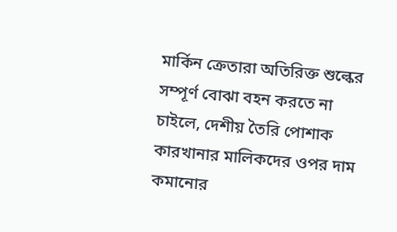মার্কিন ক্রেতারা অতিরিক্ত শুল্কের সম্পূর্ণ বোঝা বহন করতে না চাইলে, দেশীয় তৈরি পোশাক কারখানার মালিকদের ওপর দাম কমানোর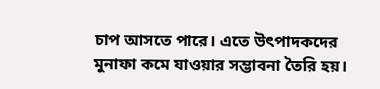চাপ আসতে পারে। এতে উৎপাদকদের মুনাফা কমে যাওয়ার সম্ভাবনা তৈরি হয়।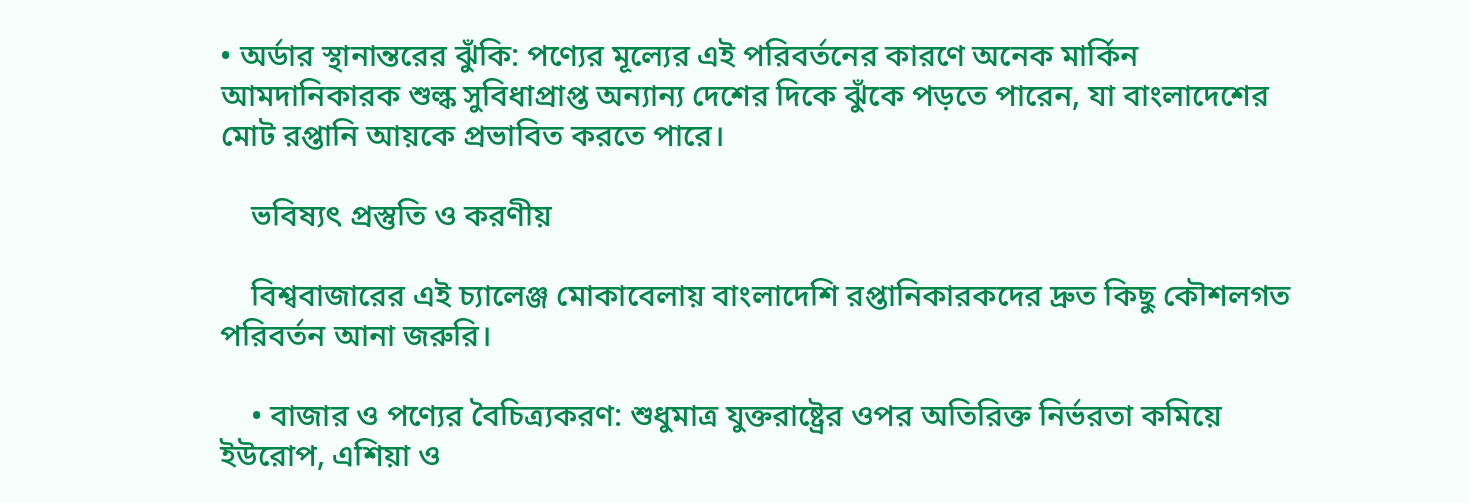• অর্ডার স্থানান্তরের ঝুঁকি: পণ্যের মূল্যের এই পরিবর্তনের কারণে অনেক মার্কিন আমদানিকারক শুল্ক সুবিধাপ্রাপ্ত অন্যান্য দেশের দিকে ঝুঁকে পড়তে পারেন, যা বাংলাদেশের মোট রপ্তানি আয়কে প্রভাবিত করতে পারে।

    ভবিষ্যৎ প্রস্তুতি ও করণীয়

    বিশ্ববাজারের এই চ্যালেঞ্জ মোকাবেলায় বাংলাদেশি রপ্তানিকারকদের দ্রুত কিছু কৌশলগত পরিবর্তন আনা জরুরি।

    • বাজার ও পণ্যের বৈচিত্র্যকরণ: শুধুমাত্র যুক্তরাষ্ট্রের ওপর অতিরিক্ত নির্ভরতা কমিয়ে ইউরোপ, এশিয়া ও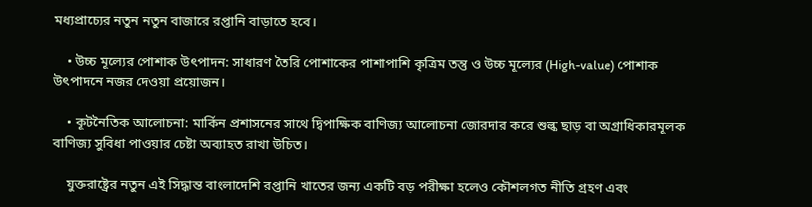মধ্যপ্রাচ্যের নতুন নতুন বাজারে রপ্তানি বাড়াতে হবে।

    • উচ্চ মূল্যের পোশাক উৎপাদন: সাধারণ তৈরি পোশাকের পাশাপাশি কৃত্রিম তন্তু ও উচ্চ মূল্যের (High-value) পোশাক উৎপাদনে নজর দেওয়া প্রয়োজন।

    • কূটনৈতিক আলোচনা: মার্কিন প্রশাসনের সাথে দ্বিপাক্ষিক বাণিজ্য আলোচনা জোরদার করে শুল্ক ছাড় বা অগ্রাধিকারমূলক বাণিজ্য সুবিধা পাওয়ার চেষ্টা অব্যাহত রাখা উচিত।

    যুক্তরাষ্ট্রের নতুন এই সিদ্ধান্ত বাংলাদেশি রপ্তানি খাতের জন্য একটি বড় পরীক্ষা হলেও কৌশলগত নীতি গ্রহণ এবং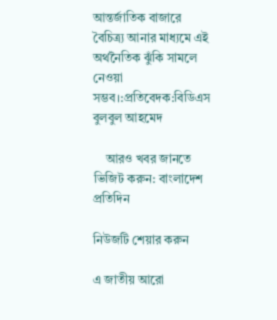আন্তর্জাতিক বাজারে বৈচিত্র্য আনার মাধ্যমে এই অর্থনৈতিক ঝুঁকি সামলে নেওয়া সম্ভব।:প্রতিবেদক:বিডিএস বুলবুল আহমেদ

    আরও খবর জানতে ভিজিট করুন: বাংলাদেশ প্রতিদিন

নিউজটি শেয়ার করুন

এ জাতীয় আরো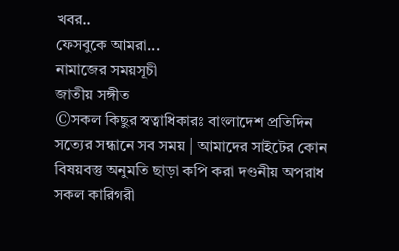খবর..
ফেসবুকে আমরা...
নামাজের সময়সূচী
জাতীয় সঙ্গীত
©সকল কিছুর স্বত্বাধিকারঃ বাংলাদেশ প্রতিদিন সত্যের সন্ধানে সব সময় | আমাদের সাইটের কোন বিষয়বস্তু অনুমতি ছাড়া কপি করা দণ্ডনীয় অপরাধ
সকল কারিগরী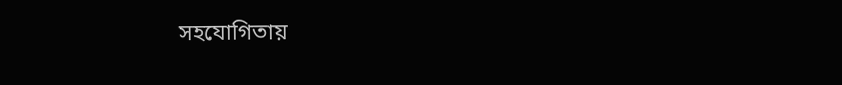সহযোগিতায়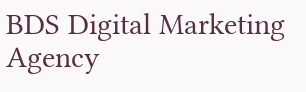BDS Digital Marketing Agency